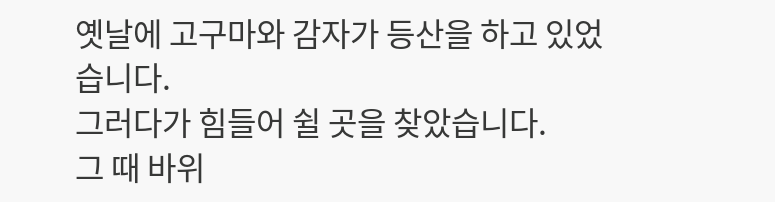옛날에 고구마와 감자가 등산을 하고 있었습니다.
그러다가 힘들어 쉴 곳을 찾았습니다.
그 때 바위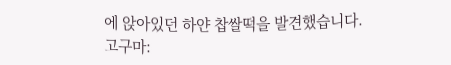에 앉아있던 하얀 찹쌀떡을 발견했습니다.
고구마: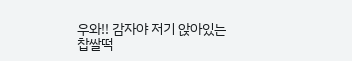우와!! 감자야 저기 앉아있는 찹쌀떡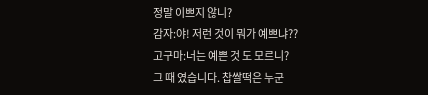정말 이쁘지 않니?
감자:야! 저런 것이 뭐가 예쁘냐??
고구마:너는 예쁜 것 도 모르니?
그 때 였습니다. 찹쌀떡은 누군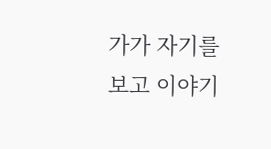가가 자기를 보고 이야기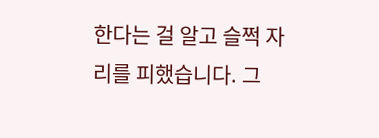한다는 걸 알고 슬쩍 자리를 피했습니다. 그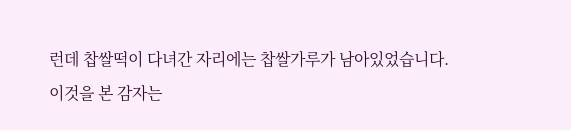런데 찹쌀떡이 다녀간 자리에는 찹쌀가루가 남아있었습니다.
이것을 본 감자는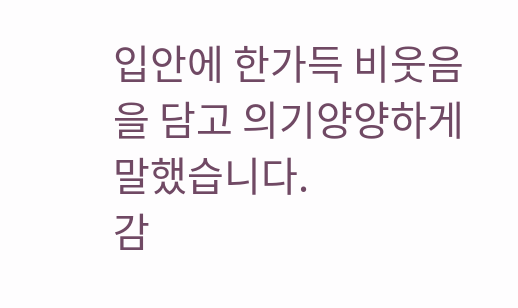입안에 한가득 비웃음을 담고 의기양양하게 말했습니다.
감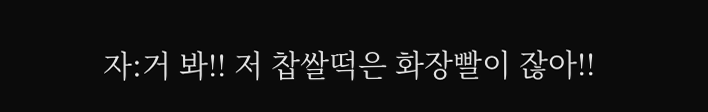자:거 봐!! 저 찹쌀떡은 화장빨이 잖아!!